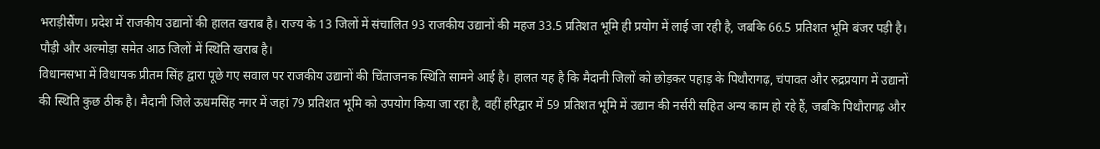भराड़ीसैंण। प्रदेश में राजकीय उद्यानों की हालत खराब है। राज्य के 13 जिलों में संचालित 93 राजकीय उद्यानों की महज 33.5 प्रतिशत भूमि ही प्रयोग में लाई जा रही है, जबकि 66.5 प्रतिशत भूमि बंजर पड़ी है। पौड़ी और अल्मोड़ा समेत आठ जिलों में स्थिति खराब है।
विधानसभा में विधायक प्रीतम सिंह द्वारा पूछे गए सवाल पर राजकीय उद्यानों की चिंताजनक स्थिति सामने आई है। हालत यह है कि मैदानी जिलों को छोड़कर पहाड़ के पिथौरागढ़, चंपावत और रुद्रप्रयाग में उद्यानों की स्थिति कुछ ठीक है। मैदानी जिले ऊधमसिंह नगर में जहां 79 प्रतिशत भूमि को उपयोग किया जा रहा है, वहीं हरिद्वार में 59 प्रतिशत भूमि में उद्यान की नर्सरी सहित अन्य काम हो रहे हैं, जबकि पिथौरागढ़ और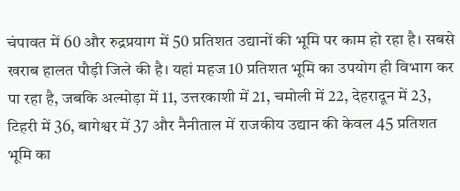चंपावत में 60 और रुद्रप्रयाग में 50 प्रतिशत उद्यानों की भूमि पर काम हो रहा है। सबसे खराब हालत पौड़ी जिले की है। यहां महज 10 प्रतिशत भूमि का उपयोग ही विभाग कर पा रहा है, जबकि अल्मोड़ा में 11, उत्तरकाशी में 21, चमोली में 22, देहरादून में 23, टिहरी में 36, बागेश्वर में 37 और नैनीताल में राजकीय उद्यान की केवल 45 प्रतिशत भूमि का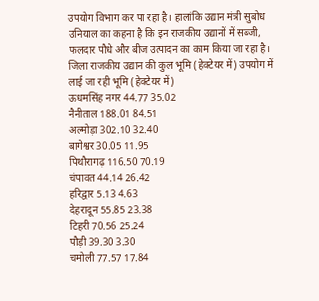उपयोग विभाग कर पा रहा है। हालांकि उद्यान मंत्री सुबोध उनियाल का कहना है कि इन राजकीय उद्यानों में सब्जी, फलदार पौधे और बीज उत्पादन का काम किया जा रहा है।
जिला राजकीय उद्यान की कुल भूमि (हेक्टेयर में) उपयोग में लाई जा रही भूमि (हेक्टेयर में)
ऊधमसिंह नगर 44.77 35.02
नैनीताल 188.01 84.51
अल्मोड़ा 302.10 32.40
बागेश्वर 30.05 11.95
पिथौरागढ़ 116.50 70.19
चंपावत 44.14 26.42
हरिद्वार 5.13 4.63
देहरादून 55.85 23.38
टिहरी 70.56 25.24
पौड़ी 39.30 3.30
चमोली 77.57 17.84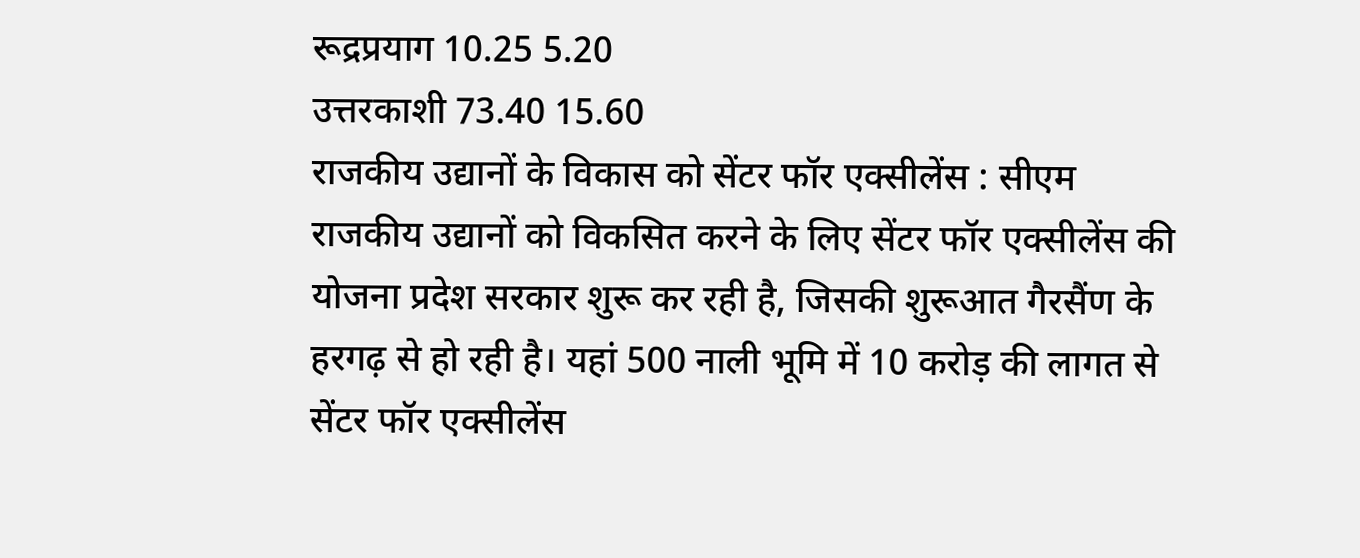रूद्रप्रयाग 10.25 5.20
उत्तरकाशी 73.40 15.60
राजकीय उद्यानों के विकास को सेंटर फॉर एक्सीलेंस : सीएम
राजकीय उद्यानों को विकसित करने के लिए सेंटर फॉर एक्सीलेंस की योजना प्रदेश सरकार शुरू कर रही है, जिसकी शुरूआत गैरसैंण के हरगढ़ से हो रही है। यहां 500 नाली भूमि में 10 करोड़ की लागत से सेंटर फॉर एक्सीलेंस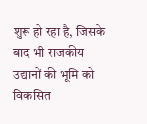शुरू हो रहा है, जिसके बाद भी राजकीय उद्यानों की भूमि को विकसित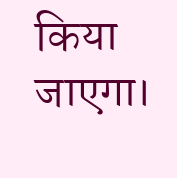किया जाएगा।